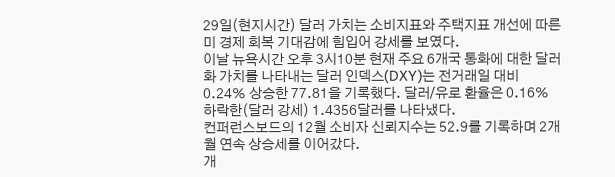29일(현지시간) 달러 가치는 소비지표와 주택지표 개선에 따른 미 경제 회복 기대감에 힘입어 강세를 보였다.
이날 뉴욕시간 오후 3시10분 현재 주요 6개국 통화에 대한 달러화 가치를 나타내는 달러 인덱스(DXY)는 전거래일 대비 0.24% 상승한 77.81을 기록했다. 달러/유로 환율은 0.16% 하락한(달러 강세) 1.4356달러를 나타냈다.
컨퍼런스보드의 12월 소비자 신뢰지수는 52.9를 기록하며 2개월 연속 상승세를 이어갔다.
개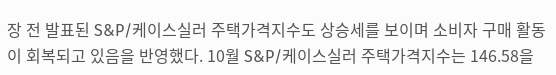장 전 발표된 S&P/케이스실러 주택가격지수도 상승세를 보이며 소비자 구매 활동이 회복되고 있음을 반영했다. 10월 S&P/케이스실러 주택가격지수는 146.58을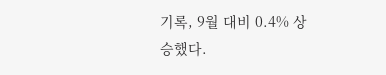기록, 9월 대비 0.4% 상승했다.